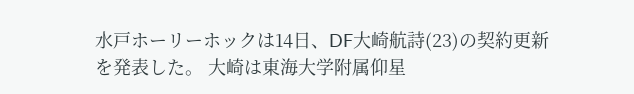水戸ホーリーホックは14日、DF大崎航詩(23)の契約更新を発表した。 大崎は東海大学附属仰星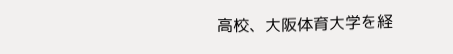高校、大阪体育大学を経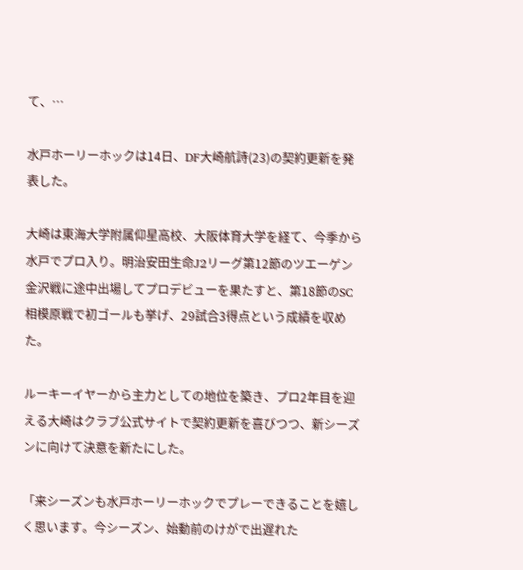て、…

水戸ホーリーホックは14日、DF大崎航詩(23)の契約更新を発表した。

大崎は東海大学附属仰星高校、大阪体育大学を経て、今季から水戸でプロ入り。明治安田生命J2リーグ第12節のツエーゲン金沢戦に途中出場してプロデビューを果たすと、第18節のSC相模原戦で初ゴールも挙げ、29試合3得点という成績を収めた。

ルーキーイヤーから主力としての地位を築き、プロ2年目を迎える大崎はクラブ公式サイトで契約更新を喜びつつ、新シーズンに向けて決意を新たにした。

「来シーズンも水戸ホーリーホックでプレーできることを嬉しく思います。今シーズン、始動前のけがで出遅れた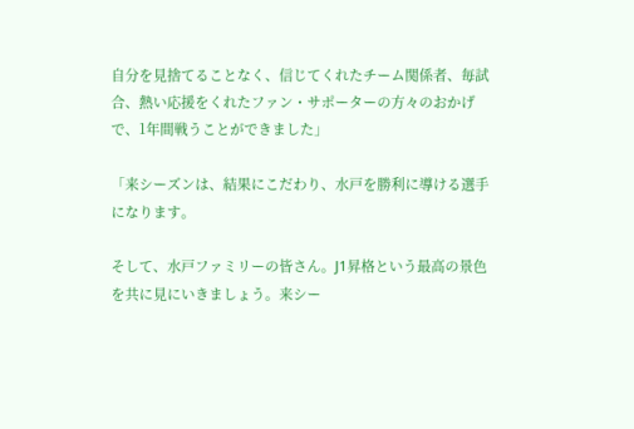自分を見捨てることなく、信じてくれたチーム関係者、毎試合、熱い応援をくれたファン・サポーターの方々のおかげで、1年間戦うことができました」

「来シーズンは、結果にこだわり、水戸を勝利に導ける選手になります。

そして、水戸ファミリーの皆さん。J1昇格という最高の景色を共に見にいきましょう。来シー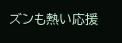ズンも熱い応援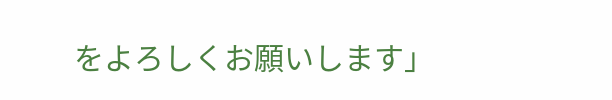をよろしくお願いします」